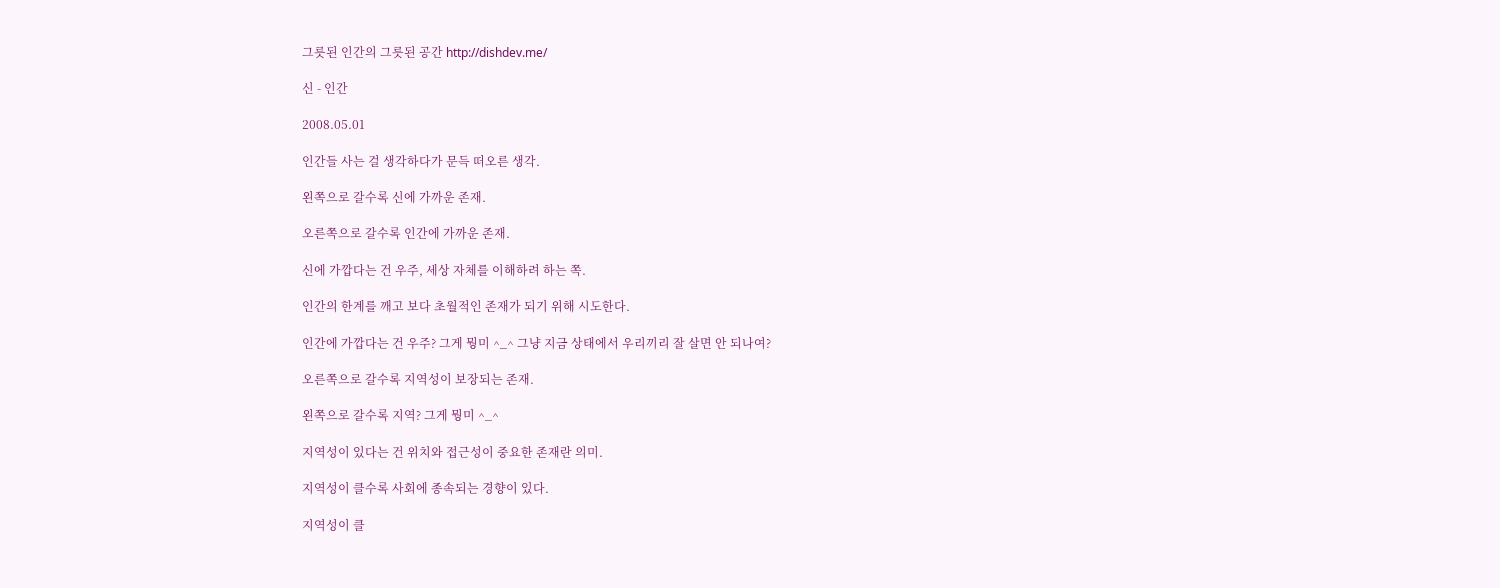그릇된 인간의 그릇된 공간 http://dishdev.me/

신 - 인간

2008.05.01

인간들 사는 걸 생각하다가 문득 떠오른 생각.

왼쪽으로 갈수록 신에 가까운 존재.

오른쪽으로 갈수록 인간에 가까운 존재.

신에 가깝다는 건 우주, 세상 자체를 이해하려 하는 쪽.

인간의 한계를 깨고 보다 초월적인 존재가 되기 위해 시도한다.

인간에 가깝다는 건 우주? 그게 뭥미 ^_^ 그냥 지금 상태에서 우리끼리 잘 살면 안 되나여?

오른쪽으로 갈수록 지역성이 보장되는 존재.

왼쪽으로 갈수록 지역? 그게 뭥미 ^_^

지역성이 있다는 건 위치와 접근성이 중요한 존재란 의미.

지역성이 클수록 사회에 종속되는 경향이 있다.

지역성이 클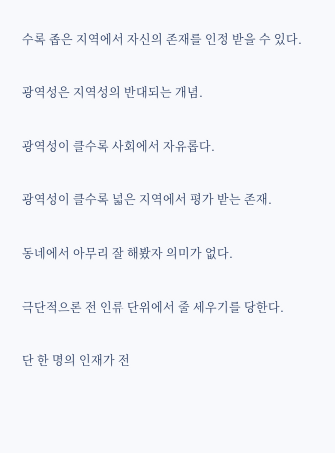수록 좁은 지역에서 자신의 존재를 인정 받을 수 있다.

광역성은 지역성의 반대되는 개념.

광역성이 클수록 사회에서 자유롭다.

광역성이 클수록 넓은 지역에서 평가 받는 존재.

동네에서 아무리 잘 해봤자 의미가 없다.

극단적으론 전 인류 단위에서 줄 세우기를 당한다.

단 한 명의 인재가 전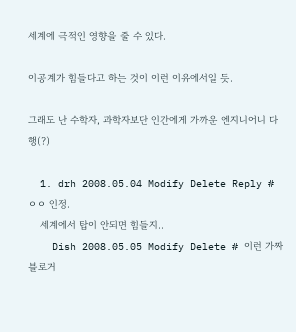세계에 극적인 영향을 줄 수 있다.

이공계가 힘들다고 하는 것이 이런 이유에서일 듯.

그래도 난 수학자, 과학자보단 인간에게 가까운 엔지니어니 다행(?)

  1. drh 2008.05.04 Modify Delete Reply # ㅇㅇ 인정.
    세계에서 탑이 안되면 힘들지..
    Dish 2008.05.05 Modify Delete # 이런 가짜 블로거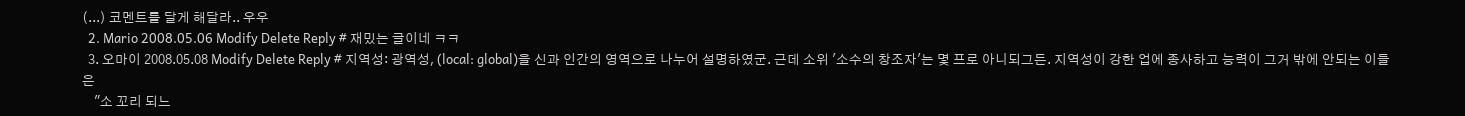(...) 코멘트를 달게 해달라.. 우우
  2. Mario 2008.05.06 Modify Delete Reply # 재밌는 글이네 ㅋㅋ
  3. 오마이 2008.05.08 Modify Delete Reply # 지역성: 광역성, (local: global)을 신과 인간의 영역으로 나누어 설명하였군. 근데 소위 '소수의 창조자'는 몇 프로 아니되그든. 지역성이 강한 업에 종사하고 능력이 그거 밖에 안되는 이들은
    "소 꼬리 되느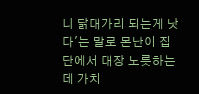니 닭대가리 되는게 낫다'는 말로 몬난이 집단에서 대장 노릇하는데 가치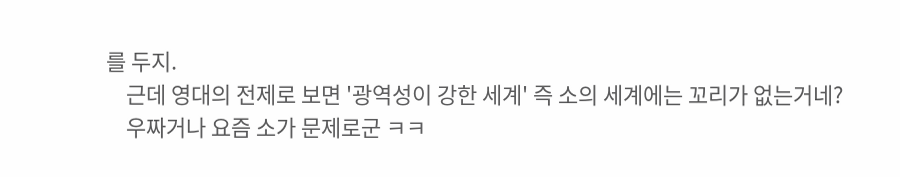를 두지.
    근데 영대의 전제로 보면 '광역성이 강한 세계' 즉 소의 세계에는 꼬리가 없는거네?
    우짜거나 요즘 소가 문제로군 ㅋㅋ